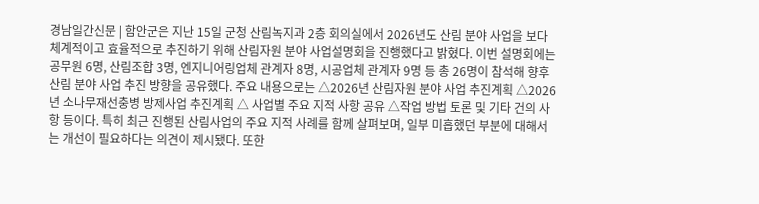경남일간신문 | 함안군은 지난 15일 군청 산림녹지과 2층 회의실에서 2026년도 산림 분야 사업을 보다 체계적이고 효율적으로 추진하기 위해 산림자원 분야 사업설명회을 진행했다고 밝혔다. 이번 설명회에는 공무원 6명, 산림조합 3명, 엔지니어링업체 관계자 8명, 시공업체 관계자 9명 등 총 26명이 참석해 향후 산림 분야 사업 추진 방향을 공유했다. 주요 내용으로는 △2026년 산림자원 분야 사업 추진계획 △2026년 소나무재선충병 방제사업 추진계획 △ 사업별 주요 지적 사항 공유 △작업 방법 토론 및 기타 건의 사항 등이다. 특히 최근 진행된 산림사업의 주요 지적 사례를 함께 살펴보며, 일부 미흡했던 부분에 대해서는 개선이 필요하다는 의견이 제시됐다. 또한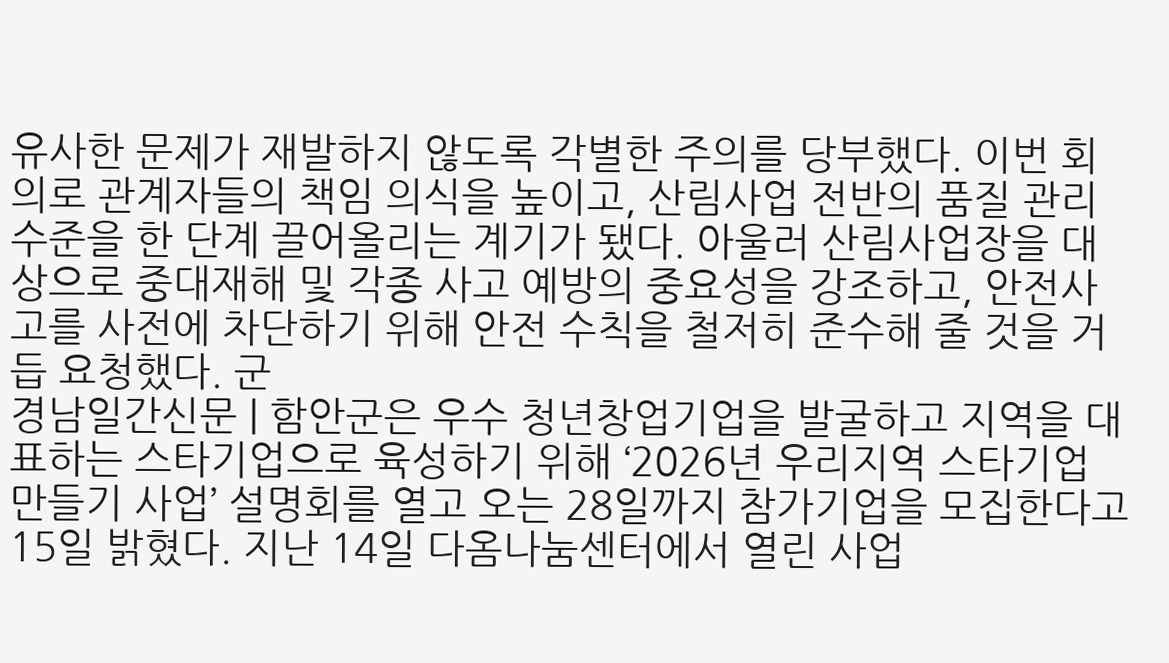유사한 문제가 재발하지 않도록 각별한 주의를 당부했다. 이번 회의로 관계자들의 책임 의식을 높이고, 산림사업 전반의 품질 관리 수준을 한 단계 끌어올리는 계기가 됐다. 아울러 산림사업장을 대상으로 중대재해 및 각종 사고 예방의 중요성을 강조하고, 안전사고를 사전에 차단하기 위해 안전 수칙을 철저히 준수해 줄 것을 거듭 요청했다. 군
경남일간신문 | 함안군은 우수 청년창업기업을 발굴하고 지역을 대표하는 스타기업으로 육성하기 위해 ‘2026년 우리지역 스타기업 만들기 사업’ 설명회를 열고 오는 28일까지 참가기업을 모집한다고 15일 밝혔다. 지난 14일 다옴나눔센터에서 열린 사업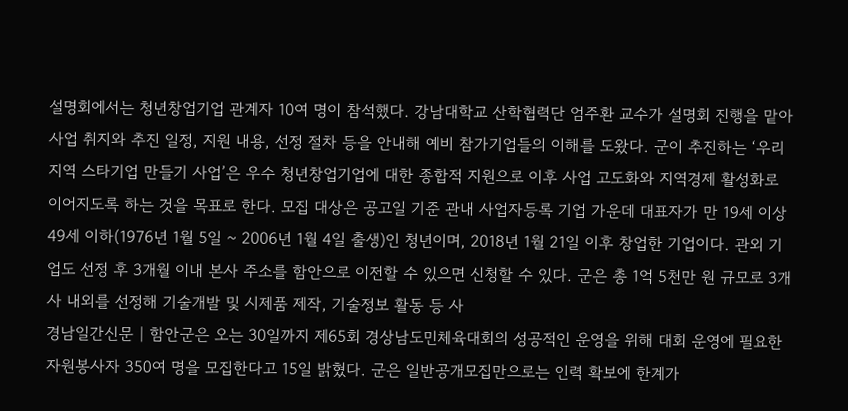설명회에서는 청년창업기업 관계자 10여 명이 참석했다. 강남대학교 산학협력단 엄주환 교수가 설명회 진행을 맡아 사업 취지와 추진 일정, 지원 내용, 선정 절차 등을 안내해 예비 참가기업들의 이해를 도왔다. 군이 추진하는 ‘우리지역 스타기업 만들기 사업’은 우수 청년창업기업에 대한 종합적 지원으로 이후 사업 고도화와 지역경제 활성화로 이어지도록 하는 것을 목표로 한다. 모집 대상은 공고일 기준 관내 사업자등록 기업 가운데 대표자가 만 19세 이상 49세 이하(1976년 1월 5일 ~ 2006년 1월 4일 출생)인 청년이며, 2018년 1월 21일 이후 창업한 기업이다. 관외 기업도 선정 후 3개월 이내 본사 주소를 함안으로 이전할 수 있으면 신청할 수 있다. 군은 총 1억 5천만 원 규모로 3개사 내외를 선정해 기술개발 및 시제품 제작, 기술정보 활동 등 사
경남일간신문 | 함안군은 오는 30일까지 제65회 경상남도민체육대회의 성공적인 운영을 위해 대회 운영에 필요한 자원봉사자 350여 명을 모집한다고 15일 밝혔다. 군은 일반공개모집만으로는 인력 확보에 한계가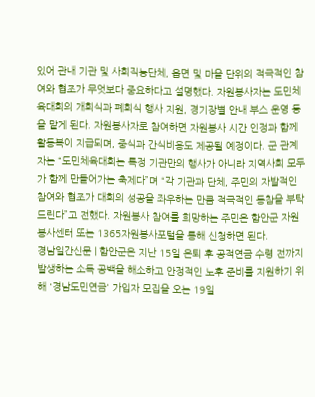있어 관내 기관 및 사회직능단체, 읍면 및 마을 단위의 적극적인 참여와 협조가 무엇보다 중요하다고 설명했다. 자원봉사자는 도민체육대회의 개회식과 폐회식 행사 지원, 경기장별 안내 부스 운영 등을 맡게 된다. 자원봉사자로 참여하면 자원봉사 시간 인정과 함께 활동복이 지급되며, 중식과 간식비용도 제공될 예정이다. 군 관계자는 “도민체육대회는 특정 기관만의 행사가 아니라 지역사회 모두가 함께 만들어가는 축제다”며 “각 기관과 단체, 주민의 자발적인 참여와 협조가 대회의 성공을 좌우하는 만큼 적극적인 동참을 부탁드린다”고 전했다. 자원봉사 참여를 희망하는 주민은 함안군 자원봉사센터 또는 1365자원봉사포털을 통해 신청하면 된다.
경남일간신문 | 함안군은 지난 15일 은퇴 후 공적연금 수령 전까지 발생하는 소득 공백을 해소하고 안정적인 노후 준비를 지원하기 위해 '경남도민연금' 가입자 모집을 오는 19일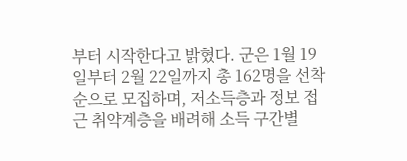부터 시작한다고 밝혔다. 군은 1월 19일부터 2월 22일까지 총 162명을 선착순으로 모집하며, 저소득층과 정보 접근 취약계층을 배려해 소득 구간별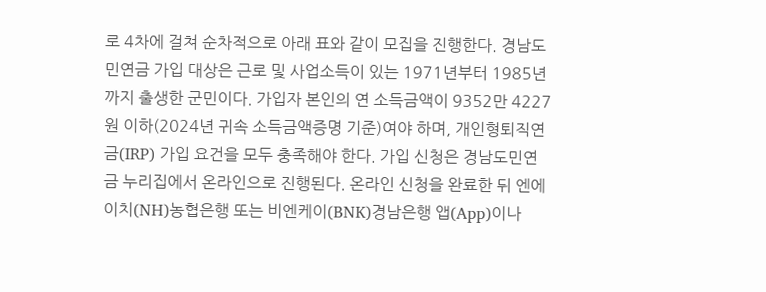로 4차에 걸쳐 순차적으로 아래 표와 같이 모집을 진행한다. 경남도민연금 가입 대상은 근로 및 사업소득이 있는 1971년부터 1985년까지 출생한 군민이다. 가입자 본인의 연 소득금액이 9352만 4227원 이하(2024년 귀속 소득금액증명 기준)여야 하며, 개인형퇴직연금(IRP) 가입 요건을 모두 충족해야 한다. 가입 신청은 경남도민연금 누리집에서 온라인으로 진행된다. 온라인 신청을 완료한 뒤 엔에이치(NH)농협은행 또는 비엔케이(BNK)경남은행 앱(App)이나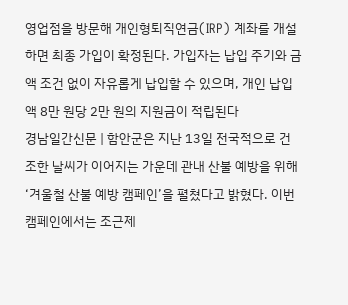영업점을 방문해 개인형퇴직연금(IRP) 계좌를 개설하면 최종 가입이 확정된다. 가입자는 납입 주기와 금액 조건 없이 자유롭게 납입할 수 있으며, 개인 납입액 8만 원당 2만 원의 지원금이 적립된다
경남일간신문 | 함안군은 지난 13일 전국적으로 건조한 날씨가 이어지는 가운데 관내 산불 예방을 위해 ‘겨울철 산불 예방 캠페인’을 펼쳤다고 밝혔다. 이번 캠페인에서는 조근제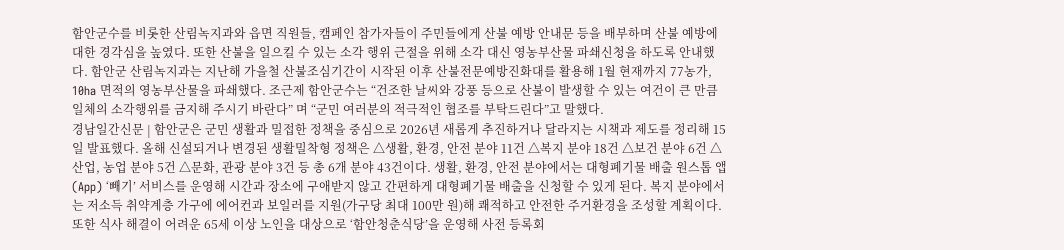함안군수를 비롯한 산림녹지과와 읍면 직원들, 캠페인 참가자들이 주민들에게 산불 예방 안내문 등을 배부하며 산불 예방에 대한 경각심을 높였다. 또한 산불을 일으킬 수 있는 소각 행위 근절을 위해 소각 대신 영농부산물 파쇄신청을 하도록 안내했다. 함안군 산림녹지과는 지난해 가을철 산불조심기간이 시작된 이후 산불전문예방진화대를 활용해 1월 현재까지 77농가, 10ha 면적의 영농부산물을 파쇄했다. 조근제 함안군수는 “건조한 날씨와 강풍 등으로 산불이 발생할 수 있는 여건이 큰 만큼 일체의 소각행위를 금지해 주시기 바란다” 며 “군민 여러분의 적극적인 협조를 부탁드린다”고 말했다.
경남일간신문 | 함안군은 군민 생활과 밀접한 정책을 중심으로 2026년 새롭게 추진하거나 달라지는 시책과 제도를 정리해 15일 발표했다. 올해 신설되거나 변경된 생활밀착형 정책은 △생활, 환경, 안전 분야 11건 △복지 분야 18건 △보건 분야 6건 △산업, 농업 분야 5건 △문화, 관광 분야 3건 등 총 6개 분야 43건이다. 생활, 환경, 안전 분야에서는 대형폐기물 배출 원스톱 앱(App) ‘빼기’ 서비스를 운영해 시간과 장소에 구애받지 않고 간편하게 대형폐기물 배출을 신청할 수 있게 된다. 복지 분야에서는 저소득 취약계층 가구에 에어컨과 보일러를 지원(가구당 최대 100만 원)해 쾌적하고 안전한 주거환경을 조성할 계획이다. 또한 식사 해결이 어려운 65세 이상 노인을 대상으로 ‘함안청춘식당’을 운영해 사전 등록회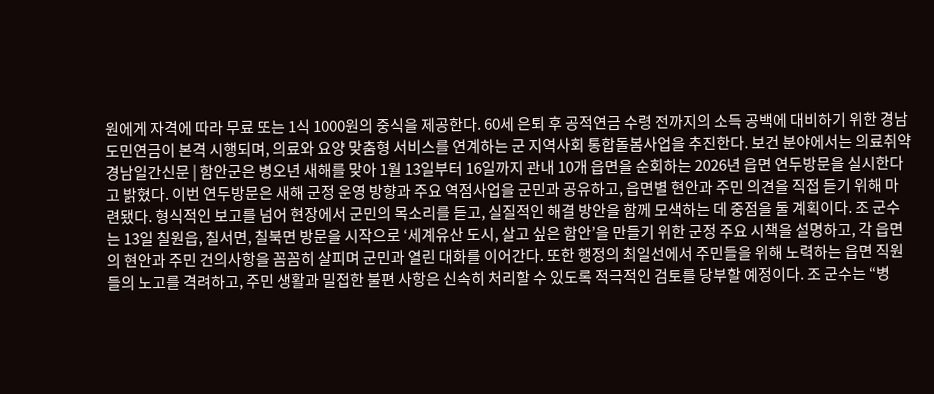원에게 자격에 따라 무료 또는 1식 1000원의 중식을 제공한다. 60세 은퇴 후 공적연금 수령 전까지의 소득 공백에 대비하기 위한 경남도민연금이 본격 시행되며, 의료와 요양 맞춤형 서비스를 연계하는 군 지역사회 통합돌봄사업을 추진한다. 보건 분야에서는 의료취약
경남일간신문 | 함안군은 병오년 새해를 맞아 1월 13일부터 16일까지 관내 10개 읍면을 순회하는 2026년 읍면 연두방문을 실시한다고 밝혔다. 이번 연두방문은 새해 군정 운영 방향과 주요 역점사업을 군민과 공유하고, 읍면별 현안과 주민 의견을 직접 듣기 위해 마련됐다. 형식적인 보고를 넘어 현장에서 군민의 목소리를 듣고, 실질적인 해결 방안을 함께 모색하는 데 중점을 둘 계획이다. 조 군수는 13일 칠원읍, 칠서면, 칠북면 방문을 시작으로 ‘세계유산 도시, 살고 싶은 함안’을 만들기 위한 군정 주요 시책을 설명하고, 각 읍면의 현안과 주민 건의사항을 꼼꼼히 살피며 군민과 열린 대화를 이어간다. 또한 행정의 최일선에서 주민들을 위해 노력하는 읍면 직원들의 노고를 격려하고, 주민 생활과 밀접한 불편 사항은 신속히 처리할 수 있도록 적극적인 검토를 당부할 예정이다. 조 군수는 “병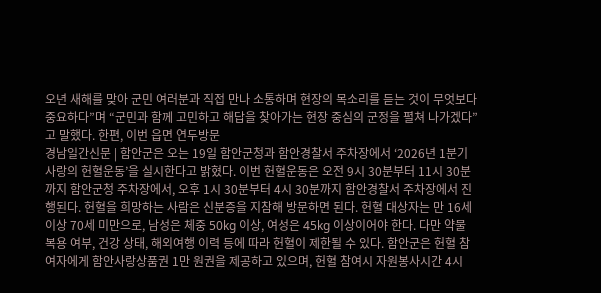오년 새해를 맞아 군민 여러분과 직접 만나 소통하며 현장의 목소리를 듣는 것이 무엇보다 중요하다”며 “군민과 함께 고민하고 해답을 찾아가는 현장 중심의 군정을 펼쳐 나가겠다”고 말했다. 한편, 이번 읍면 연두방문
경남일간신문 | 함안군은 오는 19일 함안군청과 함안경찰서 주차장에서 ‘2026년 1분기 사랑의 헌혈운동’을 실시한다고 밝혔다. 이번 헌혈운동은 오전 9시 30분부터 11시 30분까지 함안군청 주차장에서, 오후 1시 30분부터 4시 30분까지 함안경찰서 주차장에서 진행된다. 헌혈을 희망하는 사람은 신분증을 지참해 방문하면 된다. 헌혈 대상자는 만 16세 이상 70세 미만으로, 남성은 체중 50kg 이상, 여성은 45kg 이상이어야 한다. 다만 약물 복용 여부, 건강 상태, 해외여행 이력 등에 따라 헌혈이 제한될 수 있다. 함안군은 헌혈 참여자에게 함안사랑상품권 1만 원권을 제공하고 있으며, 헌혈 참여시 자원봉사시간 4시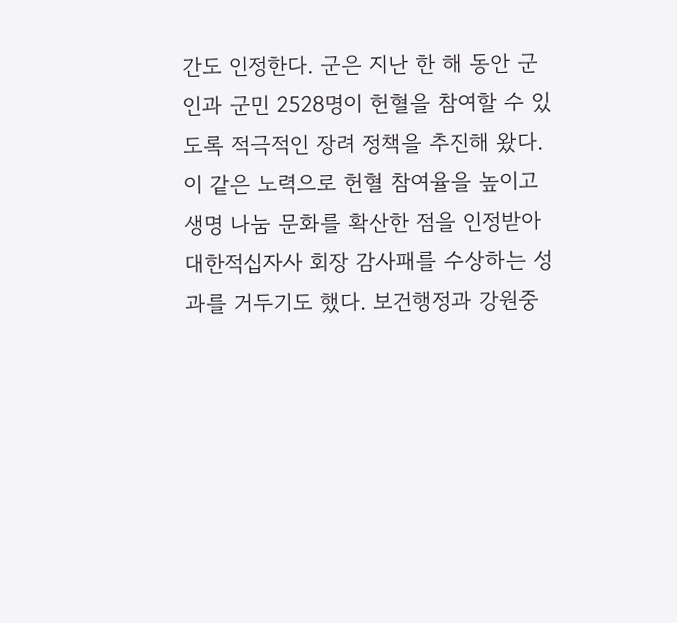간도 인정한다. 군은 지난 한 해 동안 군인과 군민 2528명이 헌혈을 참여할 수 있도록 적극적인 장려 정책을 추진해 왔다. 이 같은 노력으로 헌혈 참여율을 높이고 생명 나눔 문화를 확산한 점을 인정받아 대한적십자사 회장 감사패를 수상하는 성과를 거두기도 했다. 보건행정과 강원중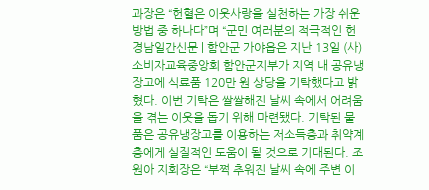과장은 “헌혈은 이웃사랑을 실천하는 가장 쉬운 방법 중 하나다”며 “군민 여러분의 적극적인 헌
경남일간신문 | 함안군 가야읍은 지난 13일 (사)소비자교육중앙회 함안군지부가 지역 내 공유냉장고에 식료품 120만 원 상당을 기탁했다고 밝혔다. 이번 기탁은 쌀쌀해진 날씨 속에서 어려움을 겪는 이웃을 돕기 위해 마련됐다. 기탁된 물품은 공유냉장고를 이용하는 저소득층과 취약계층에게 실질적인 도움이 될 것으로 기대된다. 조원아 지회장은 “부쩍 추워진 날씨 속에 주변 이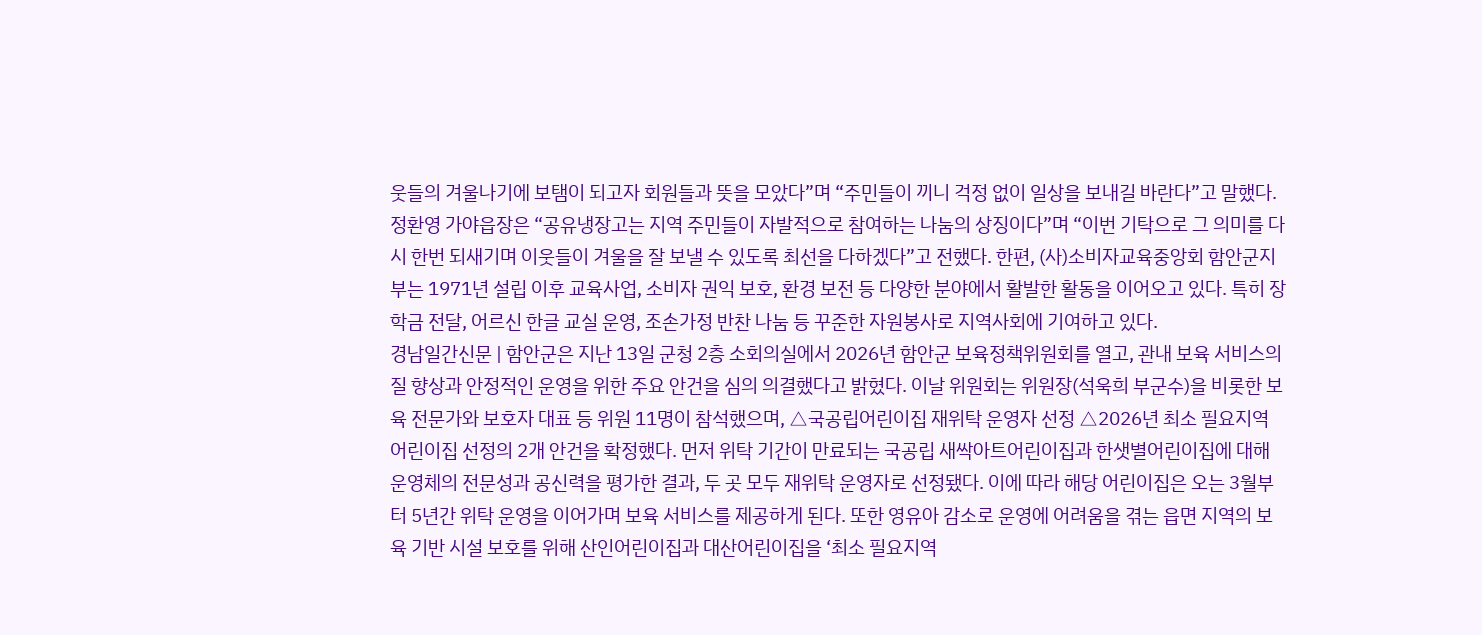웃들의 겨울나기에 보탬이 되고자 회원들과 뜻을 모았다”며 “주민들이 끼니 걱정 없이 일상을 보내길 바란다”고 말했다. 정환영 가야읍장은 “공유냉장고는 지역 주민들이 자발적으로 참여하는 나눔의 상징이다”며 “이번 기탁으로 그 의미를 다시 한번 되새기며 이웃들이 겨울을 잘 보낼 수 있도록 최선을 다하겠다”고 전했다. 한편, (사)소비자교육중앙회 함안군지부는 1971년 설립 이후 교육사업, 소비자 권익 보호, 환경 보전 등 다양한 분야에서 활발한 활동을 이어오고 있다. 특히 장학금 전달, 어르신 한글 교실 운영, 조손가정 반찬 나눔 등 꾸준한 자원봉사로 지역사회에 기여하고 있다.
경남일간신문 | 함안군은 지난 13일 군청 2층 소회의실에서 2026년 함안군 보육정책위원회를 열고, 관내 보육 서비스의 질 향상과 안정적인 운영을 위한 주요 안건을 심의 의결했다고 밝혔다. 이날 위원회는 위원장(석욱희 부군수)을 비롯한 보육 전문가와 보호자 대표 등 위원 11명이 참석했으며, △국공립어린이집 재위탁 운영자 선정 △2026년 최소 필요지역 어린이집 선정의 2개 안건을 확정했다. 먼저 위탁 기간이 만료되는 국공립 새싹아트어린이집과 한샛별어린이집에 대해 운영체의 전문성과 공신력을 평가한 결과, 두 곳 모두 재위탁 운영자로 선정됐다. 이에 따라 해당 어린이집은 오는 3월부터 5년간 위탁 운영을 이어가며 보육 서비스를 제공하게 된다. 또한 영유아 감소로 운영에 어려움을 겪는 읍면 지역의 보육 기반 시설 보호를 위해 산인어린이집과 대산어린이집을 ‘최소 필요지역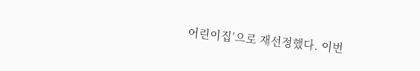어린이집’으로 재선정했다. 이번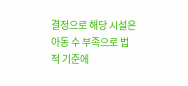결정으로 해당 시설은 아동 수 부족으로 법적 기준에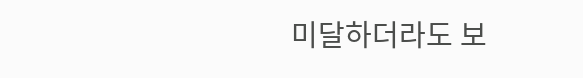미달하더라도 보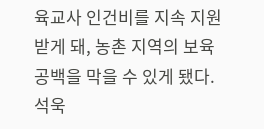육교사 인건비를 지속 지원받게 돼, 농촌 지역의 보육 공백을 막을 수 있게 됐다. 석욱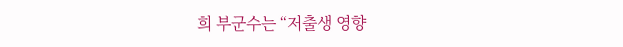희 부군수는 “저출생 영향